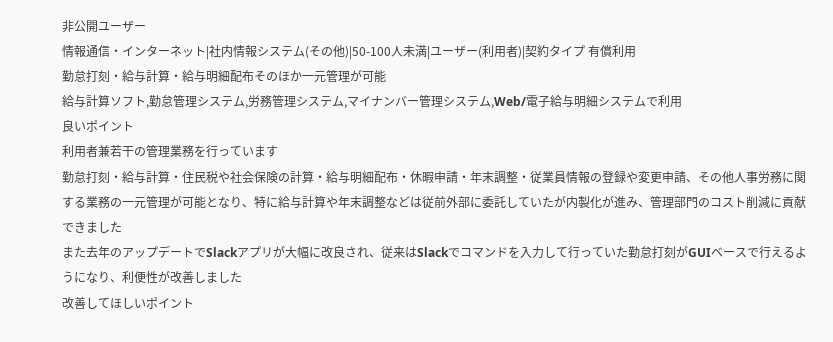非公開ユーザー
情報通信・インターネット|社内情報システム(その他)|50-100人未満|ユーザー(利用者)|契約タイプ 有償利用
勤怠打刻・給与計算・給与明細配布そのほか一元管理が可能
給与計算ソフト,勤怠管理システム,労務管理システム,マイナンバー管理システム,Web/電子給与明細システムで利用
良いポイント
利用者兼若干の管理業務を行っています
勤怠打刻・給与計算・住民税や社会保険の計算・給与明細配布・休暇申請・年末調整・従業員情報の登録や変更申請、その他人事労務に関する業務の一元管理が可能となり、特に給与計算や年末調整などは従前外部に委託していたが内製化が進み、管理部門のコスト削減に貢献できました
また去年のアップデートでSlackアプリが大幅に改良され、従来はSlackでコマンドを入力して行っていた勤怠打刻がGUIベースで行えるようになり、利便性が改善しました
改善してほしいポイント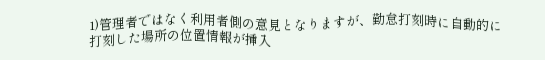1)管理者ではなく利用者側の意見となりますが、勤怠打刻時に自動的に打刻した場所の位置情報が挿入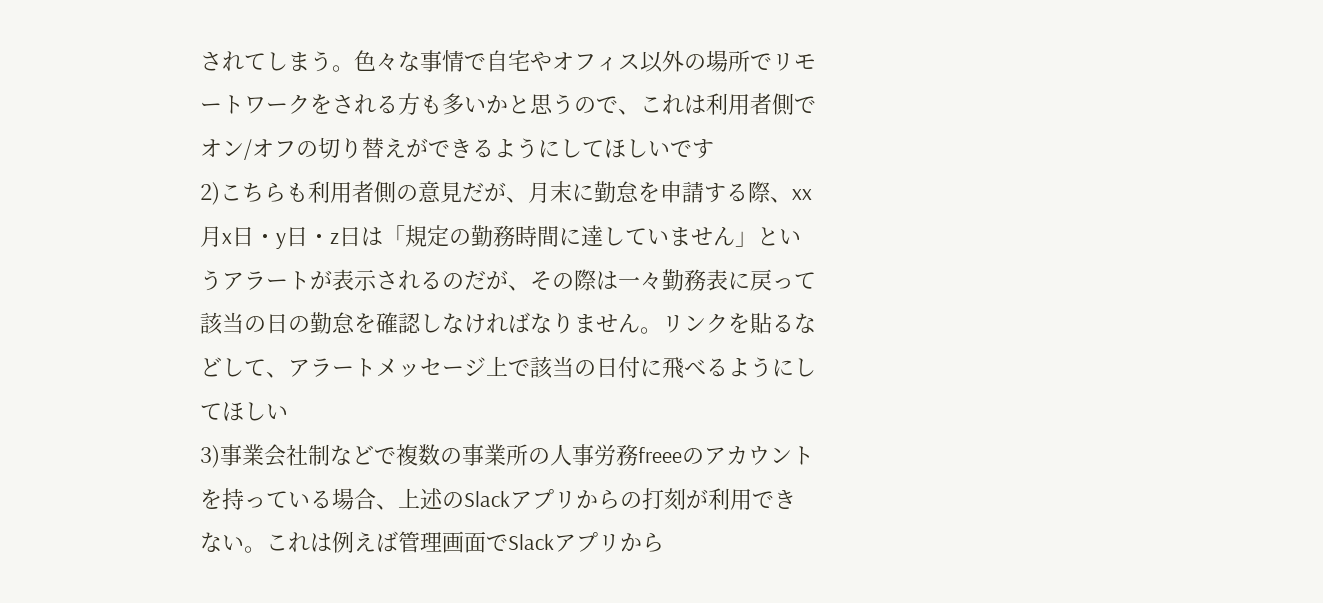されてしまう。色々な事情で自宅やオフィス以外の場所でリモートワークをされる方も多いかと思うので、これは利用者側でオン/オフの切り替えができるようにしてほしいです
2)こちらも利用者側の意見だが、月末に勤怠を申請する際、xx月x日・y日・z日は「規定の勤務時間に達していません」というアラートが表示されるのだが、その際は一々勤務表に戻って該当の日の勤怠を確認しなければなりません。リンクを貼るなどして、アラートメッセージ上で該当の日付に飛べるようにしてほしい
3)事業会社制などで複数の事業所の人事労務freeeのアカウントを持っている場合、上述のSlackアプリからの打刻が利用できない。これは例えば管理画面でSlackアプリから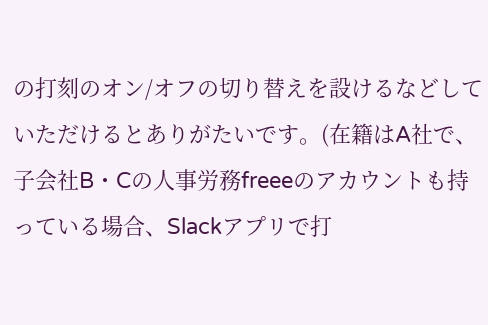の打刻のオン/オフの切り替えを設けるなどしていただけるとありがたいです。(在籍はA社で、子会社B・Cの人事労務freeeのアカウントも持っている場合、Slackアプリで打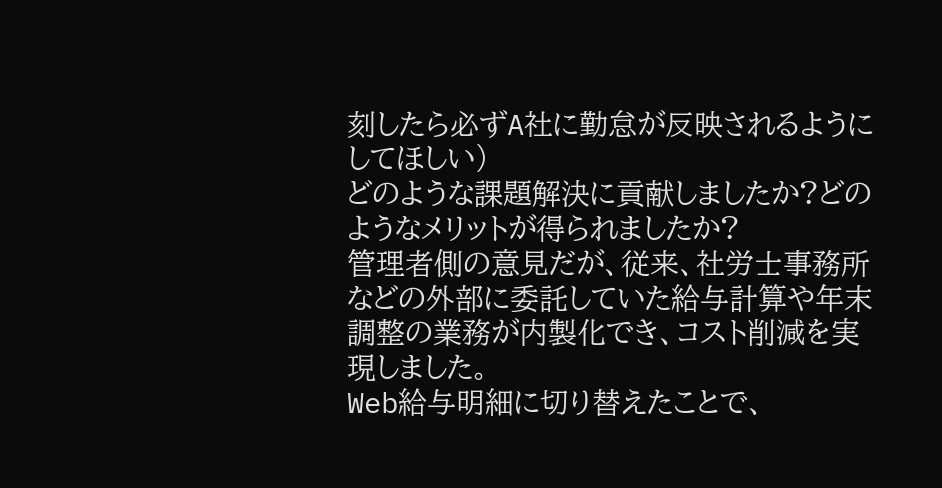刻したら必ずA社に勤怠が反映されるようにしてほしい)
どのような課題解決に貢献しましたか?どのようなメリットが得られましたか?
管理者側の意見だが、従来、社労士事務所などの外部に委託していた給与計算や年末調整の業務が内製化でき、コスト削減を実現しました。
Web給与明細に切り替えたことで、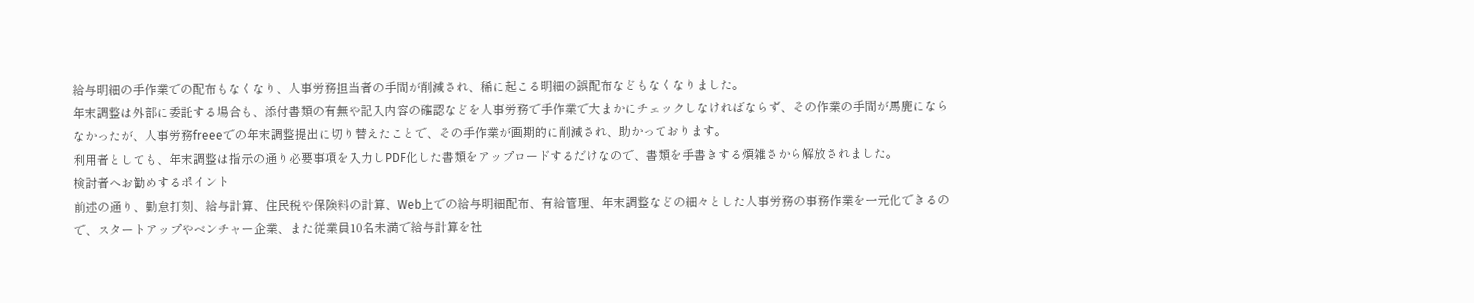給与明細の手作業での配布もなくなり、人事労務担当者の手間が削減され、稀に起こる明細の誤配布などもなくなりました。
年末調整は外部に委託する場合も、添付書類の有無や記入内容の確認などを人事労務で手作業で大まかにチェックしなければならず、その作業の手間が馬鹿にならなかったが、人事労務freeeでの年末調整提出に切り替えたことで、その手作業が画期的に削減され、助かっております。
利用者としても、年末調整は指示の通り必要事項を入力しPDF化した書類をアップロードするだけなので、書類を手書きする煩雑さから解放されました。
検討者へお勧めするポイント
前述の通り、勤怠打刻、給与計算、住民税や保険料の計算、Web上での給与明細配布、有給管理、年末調整などの細々とした人事労務の事務作業を一元化できるので、スタートアップやベンチャー企業、また従業員10名未満で給与計算を社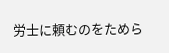労士に頼むのをためら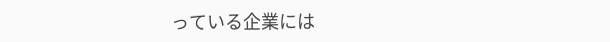っている企業には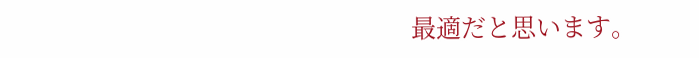最適だと思います。